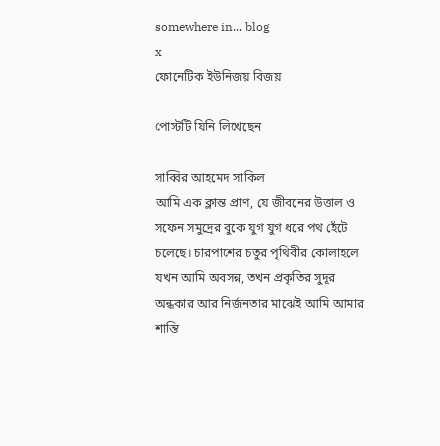somewhere in... blog
x
ফোনেটিক ইউনিজয় বিজয়

পোস্টটি যিনি লিখেছেন

সাব্বির আহমেদ সাকিল
আমি এক ক্লান্ত প্রাণ, যে জীবনের উত্তাল ও সফেন সমুদ্রের বুকে যুগ যুগ ধরে পথ হেঁটে চলেছে। চারপাশের চতুর পৃথিবীর কোলাহলে যখন আমি অবসন্ন, তখন প্রকৃতির সুদূর অন্ধকার আর নির্জনতার মাঝেই আমি আমার শান্তি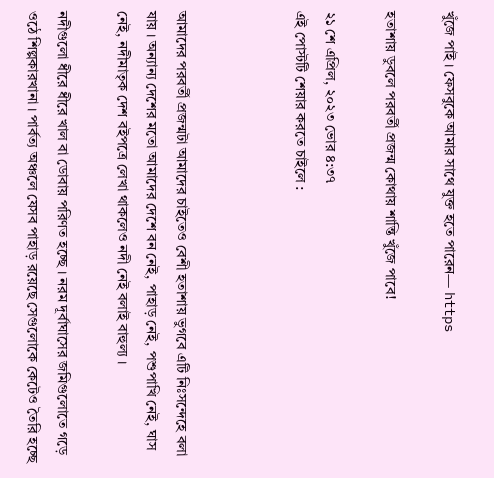খুঁজে পাই । ফেসবুকে আমার সাথে যুক্ত হতে পারেন— https

হতাশায় ডুবলে পরবর্তী প্রজন্ম কোথায় শান্তি খুঁজে পাবে!

২১ শে এপ্রিল, ২০২৩ ভোর ৪:৩৭
এই পোস্টটি শেয়ার করতে চাইলে :



আমাদের পরবর্তী প্রজন্মটা আমাদের চাইতেও বেশী হতাশায় ভুগবে এটি নিঃসন্দেহে বলা যায় । অন্যান্য দেশের মতো আমাদের দেশে বন নেই, পাহাড় নেই, পশুপাখি নেই, ঘাস নেই, নদীমাতৃক দেশ বইপত্রে লেখা থাকলেও নদী নেই বলাই বাহুল্য ।

নদীগুলো ধীরে ধীরে খাল বা ডোবায় পরিণত হচ্ছে । নরম দূর্বাঘাসের জমিগুলোতে গড়ে ওঠে শিল্পকারখানা । পার্বত্য অঞ্চলে যেসব পাহাড় রয়েছে সেগুলোকে কেটেও তৈরি হচ্ছে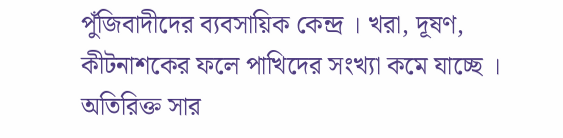পুঁজিবাদীদের ব্যবসায়িক কেন্দ্র । খরা, দূষণ, কীটনাশকের ফলে পাখিদের সংখ্যা কমে যাচ্ছে । অতিরিক্ত সার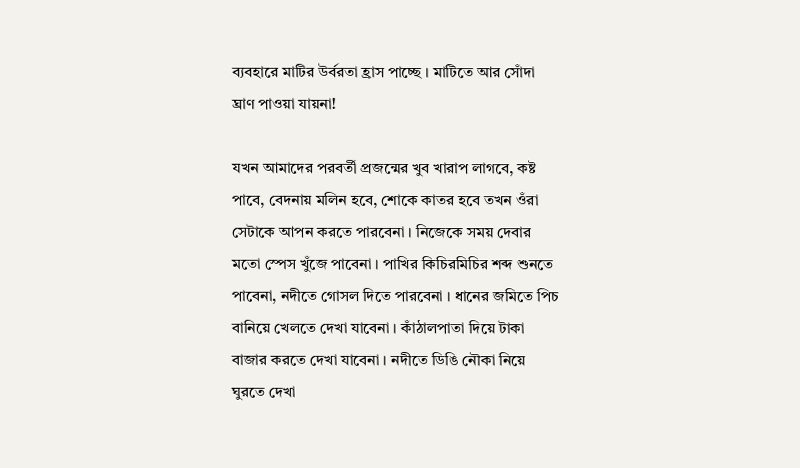ব্যবহারে মাটির উর্বরতা হ্রাস পাচ্ছে । মাটিতে আর সোঁদা ঘ্রাণ পাওয়া যায়না!

যখন আমাদের পরবর্তী প্রজন্মের খুব খারাপ লাগবে, কষ্ট পাবে, বেদনায় মলিন হবে, শোকে কাতর হবে তখন ওঁরা সেটাকে আপন করতে পারবেনা । নিজেকে সময় দেবার মতো স্পেস খুঁজে পাবেনা । পাখির কিচিরমিচির শব্দ শুনতে পাবেনা, নদীতে গোসল দিতে পারবেনা । ধানের জমিতে পিচ বানিয়ে খেলতে দেখা যাবেনা । কাঁঠালপাতা দিয়ে টাকা বাজার করতে দেখা যাবেনা । নদীতে ডিঙি নৌকা নিয়ে ঘুরতে দেখা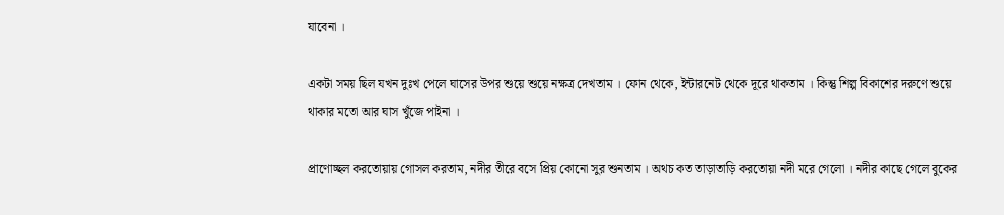যাবেনা ।

একটা সময় ছিল যখন দুঃখ পেলে ঘাসের উপর শুয়ে শুয়ে নক্ষত্র দেখতাম । ফোন থেকে, ইন্টারনেট থেকে দূরে থাকতাম । কিন্তু শিল্প বিকাশের দরুণে শুয়ে থাকার মতো আর ঘাস খুঁজে পাইনা ।

প্রাণোচ্ছল করতোয়ায় গোসল করতাম, নদীর তীরে বসে প্রিয় কোনো সুর শুনতাম । অথচ কত তাড়াতাড়ি করতোয়া নদী মরে গেলো । নদীর কাছে গেলে বুকের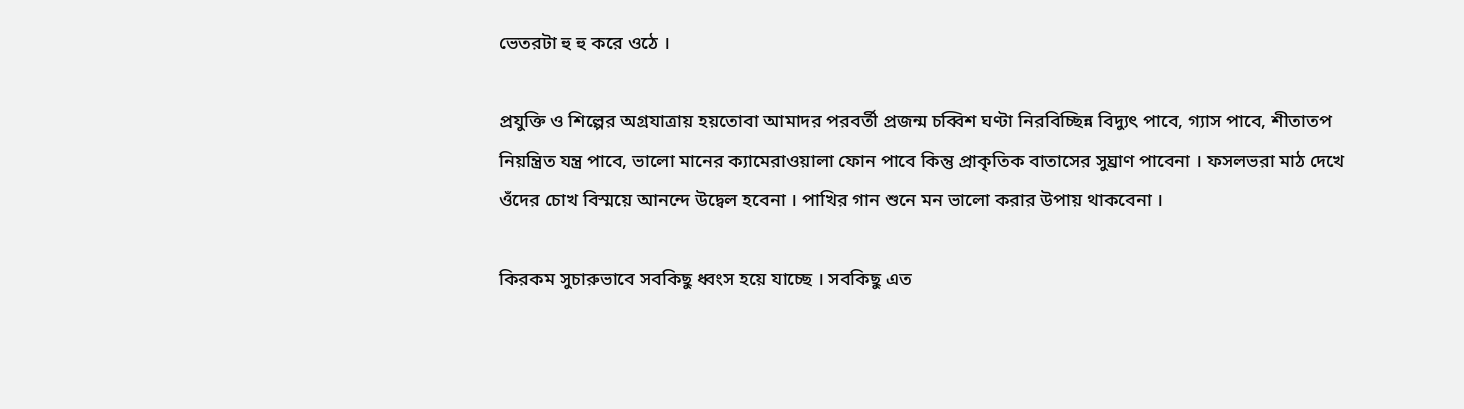ভেতরটা হু হু করে ওঠে ।

প্রযুক্তি ও শিল্পের অগ্রযাত্রায় হয়তোবা আমাদর পরবর্তী প্রজন্ম চব্বিশ ঘণ্টা নিরবিচ্ছিন্ন বিদ্যুৎ পাবে, গ্যাস পাবে, শীতাতপ নিয়ন্ত্রিত যন্ত্র পাবে, ভালো মানের ক্যামেরাওয়ালা ফোন পাবে কিন্তু প্রাকৃতিক বাতাসের সুঘ্রাণ পাবেনা । ফসলভরা মাঠ দেখে ওঁদের চোখ বিস্ময়ে আনন্দে উদ্বেল হবেনা । পাখির গান শুনে মন ভালো করার উপায় থাকবেনা ।

কিরকম সুচারুভাবে সবকিছু ধ্বংস হয়ে যাচ্ছে । সবকিছু এত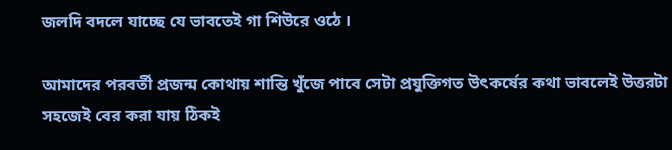জলদি বদলে যাচ্ছে যে ভাবতেই গা শিউরে ওঠে ।

আমাদের পরবর্তী প্রজন্ম কোথায় শান্তি খুঁজে পাবে সেটা প্রযুক্তিগত উৎকর্ষের কথা ভাবলেই উত্তরটা সহজেই বের করা যায় ঠিকই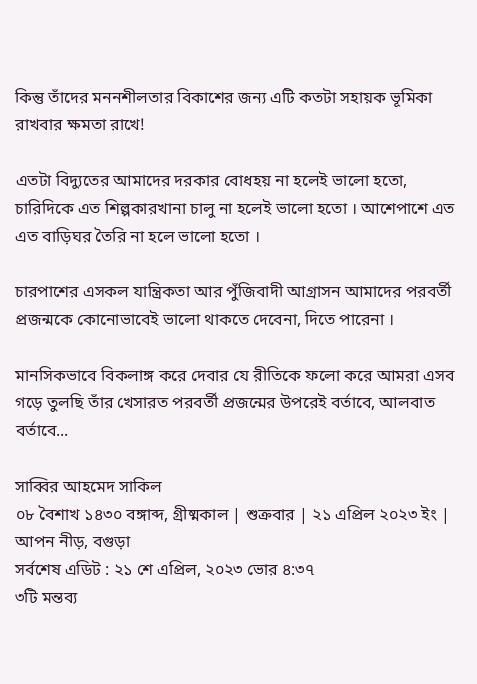কিন্তু তাঁদের মননশীলতার বিকাশের জন্য এটি কতটা সহায়ক ভূমিকা রাখবার ক্ষমতা রাখে!

এতটা বিদ্যুতের আমাদের দরকার বোধহয় না হলেই ভালো হতো, চারিদিকে এত শিল্পকারখানা চালু না হলেই ভালো হতো । আশেপাশে এত এত বাড়িঘর তৈরি না হলে ভালো হতো ।

চারপাশের এসকল যান্ত্রিকতা আর পুঁজিবাদী আগ্রাসন আমাদের পরবর্তী প্রজন্মকে কোনোভাবেই ভালো থাকতে দেবেনা, দিতে পারেনা ।

মানসিকভাবে বিকলাঙ্গ করে দেবার যে রীতিকে ফলো করে আমরা এসব গড়ে তুলছি তাঁর খেসারত পরবর্তী প্রজন্মের উপরেই বর্তাবে, আলবাত বর্তাবে...

সাব্বির আহমেদ সাকিল
০৮ বৈশাখ ১৪৩০ বঙ্গাব্দ, গ্রীষ্মকাল | শুক্রবার | ২১ এপ্রিল ২০২৩ ইং | আপন নীড়, বগুড়া
সর্বশেষ এডিট : ২১ শে এপ্রিল, ২০২৩ ভোর ৪:৩৭
৩টি মন্তব্য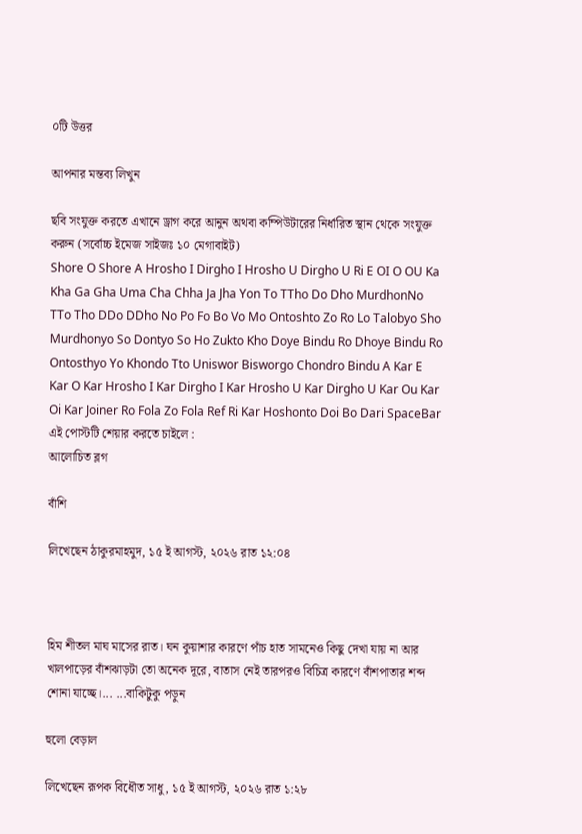০টি উত্তর

আপনার মন্তব্য লিখুন

ছবি সংযুক্ত করতে এখানে ড্রাগ করে আনুন অথবা কম্পিউটারের নির্ধারিত স্থান থেকে সংযুক্ত করুন (সর্বোচ্চ ইমেজ সাইজঃ ১০ মেগাবাইট)
Shore O Shore A Hrosho I Dirgho I Hrosho U Dirgho U Ri E OI O OU Ka Kha Ga Gha Uma Cha Chha Ja Jha Yon To TTho Do Dho MurdhonNo TTo Tho DDo DDho No Po Fo Bo Vo Mo Ontoshto Zo Ro Lo Talobyo Sho Murdhonyo So Dontyo So Ho Zukto Kho Doye Bindu Ro Dhoye Bindu Ro Ontosthyo Yo Khondo Tto Uniswor Bisworgo Chondro Bindu A Kar E Kar O Kar Hrosho I Kar Dirgho I Kar Hrosho U Kar Dirgho U Kar Ou Kar Oi Kar Joiner Ro Fola Zo Fola Ref Ri Kar Hoshonto Doi Bo Dari SpaceBar
এই পোস্টটি শেয়ার করতে চাইলে :
আলোচিত ব্লগ

বাঁশি

লিখেছেন ঠাকুরমাহমুদ, ১৫ ই আগস্ট, ২০২৬ রাত ১২:০৪



হিম শীতল মাঘ মাসের রাত। ঘন কুয়াশার কারণে পাঁচ হাত সামনেও কিছু দেখা যায় না আর খালপাড়ের বাঁশঝাড়টা তো অনেক দূরে, বাতাস নেই তারপরও বিচিত্র কারণে বাঁশপাতার শব্দ শোনা যাচ্ছে।... ...বাকিটুকু পড়ুন

হুলো বেড়াল

লিখেছেন রূপক বিধৌত সাধু, ১৫ ই আগস্ট, ২০২৬ রাত ১:২৮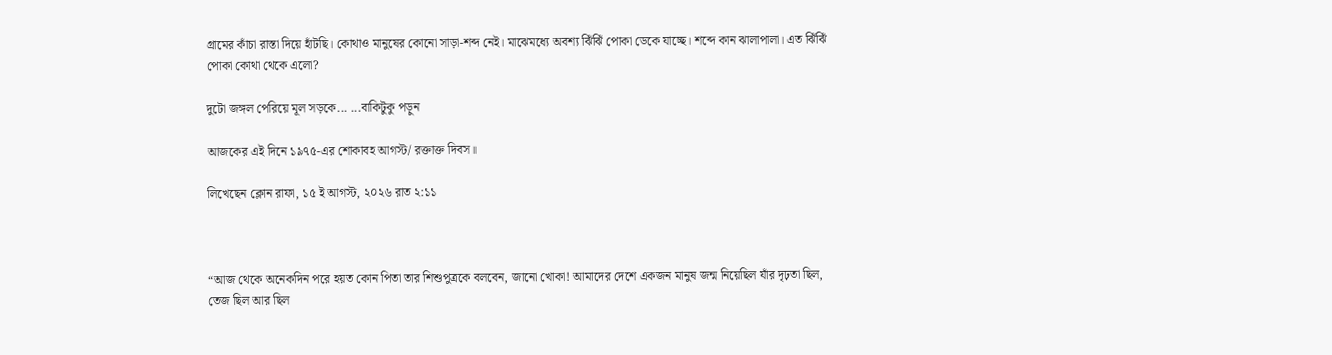গ্রামের কাঁচা রাস্তা দিয়ে হাঁটছি। কোথাও মানুষের কোনো সাড়া-শব্দ নেই। মাঝেমধ্যে অবশ্য ঝিঁঝিঁ পোকা ডেকে যাচ্ছে। শব্দে কান ঝালাপালা। এত ঝিঁঝিঁ পোকা কোথা থেকে এলো?

দুটো জঙ্গল পেরিয়ে মূল সড়কে... ...বাকিটুকু পড়ুন

আজকের এই দিনে ১৯৭৫-এর শোকাবহ আগস্ট/ রক্তাক্ত দিবস॥

লিখেছেন ক্লোন রাফা, ১৫ ই আগস্ট, ২০২৬ রাত ২:১১



“আজ থেকে অনেকদিন পরে হয়ত কোন পিতা তার শিশুপুত্রকে বলবেন, জানো খোকা! আমাদের দেশে একজন মানুষ জন্ম নিয়েছিল যাঁর দৃঢ়তা ছিল, তেজ ছিল আর ছিল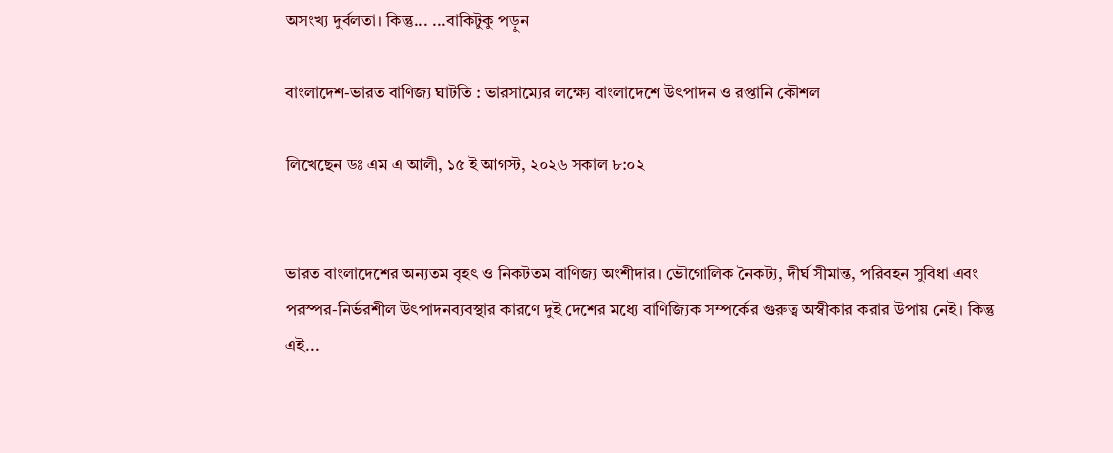অসংখ্য দুর্বলতা। কিন্তু... ...বাকিটুকু পড়ুন

বাংলাদেশ-ভারত বাণিজ্য ঘাটতি : ভারসাম্যের লক্ষ্যে বাংলাদেশে উৎপাদন ও রপ্তানি কৌশল

লিখেছেন ডঃ এম এ আলী, ১৫ ই আগস্ট, ২০২৬ সকাল ৮:০২


ভারত বাংলাদেশের অন্যতম বৃহৎ ও নিকটতম বাণিজ্য অংশীদার। ভৌগোলিক নৈকট্য, দীর্ঘ সীমান্ত, পরিবহন সুবিধা এবং পরস্পর-নির্ভরশীল উৎপাদনব্যবস্থার কারণে দুই দেশের মধ্যে বাণিজ্যিক সম্পর্কের গুরুত্ব অস্বীকার করার উপায় নেই। কিন্তু এই...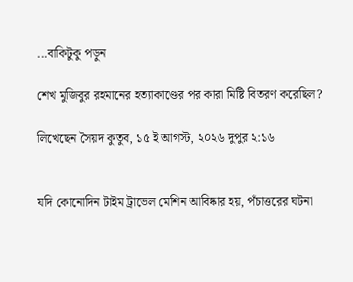...বাকিটুকু পড়ুন

শেখ মুজিবুর রহমানের হত্যাকাণ্ডের পর কারা মিষ্টি বিতরণ করেছিল?

লিখেছেন সৈয়দ কুতুব, ১৫ ই আগস্ট, ২০২৬ দুপুর ২:১৬


যদি কোনোদিন টাইম ট্রাভেল মেশিন আবিষ্কার হয়, পঁচাত্তরের ঘটনা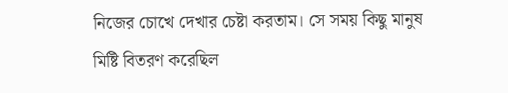নিজের চোখে দেখার চেষ্টা করতাম। সে সময় কিছু মানুষ মিষ্টি বিতরণ করেছিল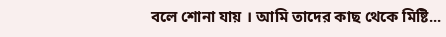বলে শোনা যায় । আমি তাদের কাছ থেকে মিষ্টি...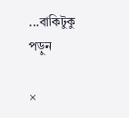...বাকিটুকু পড়ুন

×